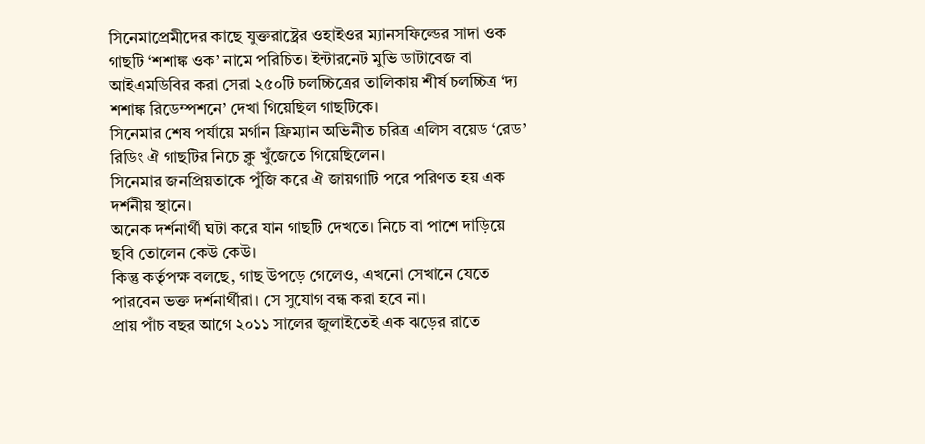সিনেমাপ্রেমীদের কাছে যুক্তরাষ্ট্রের ওহাইওর ম্যানসফিল্ডের সাদা ওক গাছটি ‘শশাঙ্ক ওক’ নামে পরিচিত। ইন্টারনেট মুভি ডাটাবেজ বা আইএমডিবির করা সেরা ২৫০টি চলচ্চিত্রের তালিকায় শীর্ষ চলচ্চিত্র ‘দ্য শশাঙ্ক রিডেম্পশনে’ দেখা গিয়েছিল গাছটিকে।
সিনেমার শেষ পর্যায়ে মর্গান ফ্রিম্যান অভিনীত চরিত্র এলিস বয়েড ‘রেড’ রিডিং ঐ গাছটির নিচে ক্লু খুঁজেতে গিয়েছিলেন।
সিনেমার জনপ্রিয়তাকে পুঁজি করে ঐ জায়গাটি পরে পরিণত হয় এক দর্শনীয় স্থানে।
অনেক দর্শনার্থী ঘটা করে যান গাছটি দেখতে। নিচে বা পাশে দাড়িয়ে ছবি তোলেন কেউ কেউ।
কিন্তু কর্তৃপক্ষ বলছে, গাছ উপড়ে গেলেও, এখনো সেখানে যেতে পারবেন ভক্ত দর্শনার্থীরা। সে সুযোগ বন্ধ করা হবে না।
প্রায় পাঁচ বছর আগে ২০১১ সালের জুলাইতেই এক ঝড়ের রাতে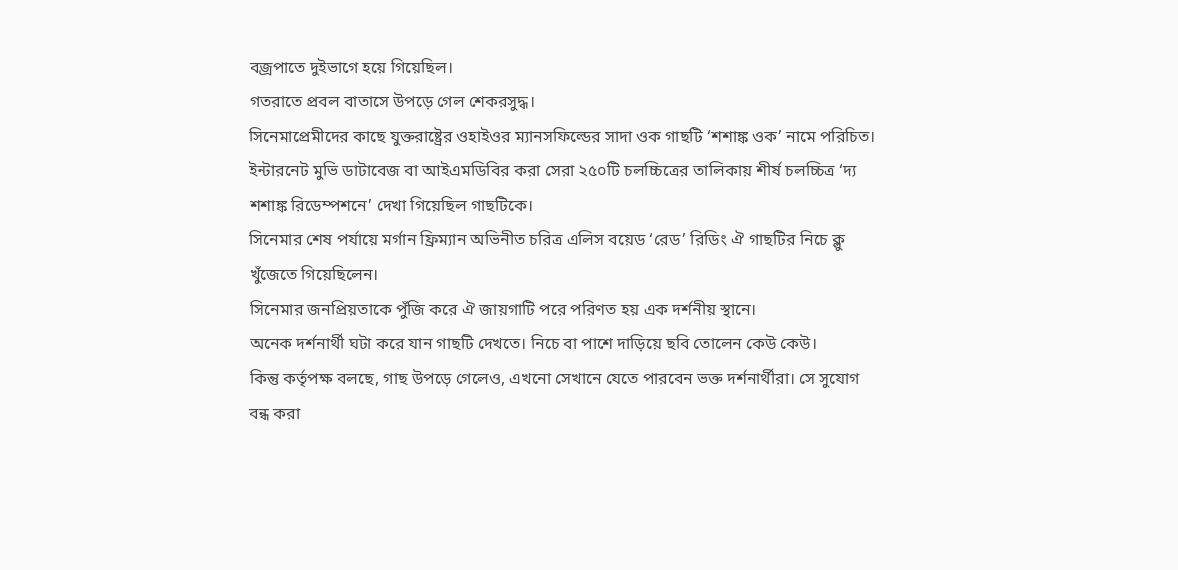বজ্রপাতে দুইভাগে হয়ে গিয়েছিল।
গতরাতে প্রবল বাতাসে উপড়ে গেল শেকরসুদ্ধ।
সিনেমাপ্রেমীদের কাছে যুক্তরাষ্ট্রের ওহাইওর ম্যানসফিল্ডের সাদা ওক গাছটি ‘শশাঙ্ক ওক’ নামে পরিচিত।
ইন্টারনেট মুভি ডাটাবেজ বা আইএমডিবির করা সেরা ২৫০টি চলচ্চিত্রের তালিকায় শীর্ষ চলচ্চিত্র ‘দ্য শশাঙ্ক রিডেম্পশনে’ দেখা গিয়েছিল গাছটিকে।
সিনেমার শেষ পর্যায়ে মর্গান ফ্রিম্যান অভিনীত চরিত্র এলিস বয়েড ‘রেড’ রিডিং ঐ গাছটির নিচে ক্লু খুঁজেতে গিয়েছিলেন।
সিনেমার জনপ্রিয়তাকে পুঁজি করে ঐ জায়গাটি পরে পরিণত হয় এক দর্শনীয় স্থানে।
অনেক দর্শনার্থী ঘটা করে যান গাছটি দেখতে। নিচে বা পাশে দাড়িয়ে ছবি তোলেন কেউ কেউ।
কিন্তু কর্তৃপক্ষ বলছে, গাছ উপড়ে গেলেও, এখনো সেখানে যেতে পারবেন ভক্ত দর্শনার্থীরা। সে সুযোগ বন্ধ করা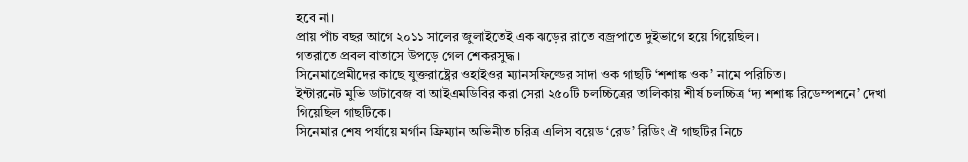হবে না।
প্রায় পাঁচ বছর আগে ২০১১ সালের জুলাইতেই এক ঝড়ের রাতে বজ্রপাতে দুইভাগে হয়ে গিয়েছিল।
গতরাতে প্রবল বাতাসে উপড়ে গেল শেকরসুদ্ধ।
সিনেমাপ্রেমীদের কাছে যুক্তরাষ্ট্রের ওহাইওর ম্যানসফিল্ডের সাদা ওক গাছটি ‘শশাঙ্ক ওক’ নামে পরিচিত।
ইন্টারনেট মুভি ডাটাবেজ বা আইএমডিবির করা সেরা ২৫০টি চলচ্চিত্রের তালিকায় শীর্ষ চলচ্চিত্র ‘দ্য শশাঙ্ক রিডেম্পশনে’ দেখা গিয়েছিল গাছটিকে।
সিনেমার শেষ পর্যায়ে মর্গান ফ্রিম্যান অভিনীত চরিত্র এলিস বয়েড ‘রেড’ রিডিং ঐ গাছটির নিচে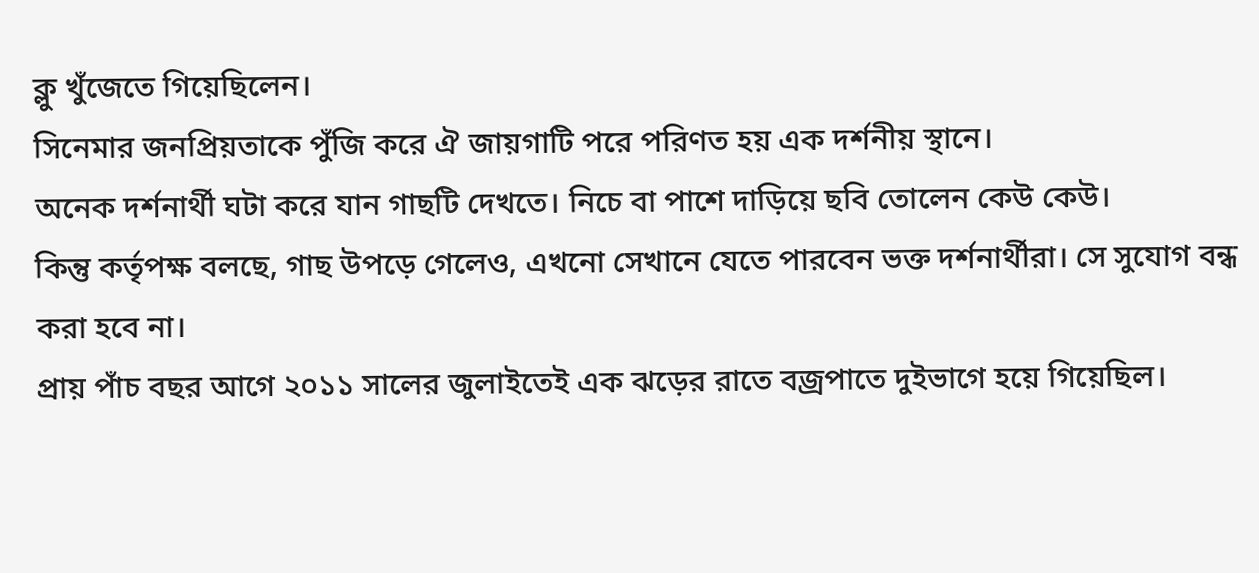ক্লু খুঁজেতে গিয়েছিলেন।
সিনেমার জনপ্রিয়তাকে পুঁজি করে ঐ জায়গাটি পরে পরিণত হয় এক দর্শনীয় স্থানে।
অনেক দর্শনার্থী ঘটা করে যান গাছটি দেখতে। নিচে বা পাশে দাড়িয়ে ছবি তোলেন কেউ কেউ।
কিন্তু কর্তৃপক্ষ বলছে, গাছ উপড়ে গেলেও, এখনো সেখানে যেতে পারবেন ভক্ত দর্শনার্থীরা। সে সুযোগ বন্ধ করা হবে না।
প্রায় পাঁচ বছর আগে ২০১১ সালের জুলাইতেই এক ঝড়ের রাতে বজ্রপাতে দুইভাগে হয়ে গিয়েছিল।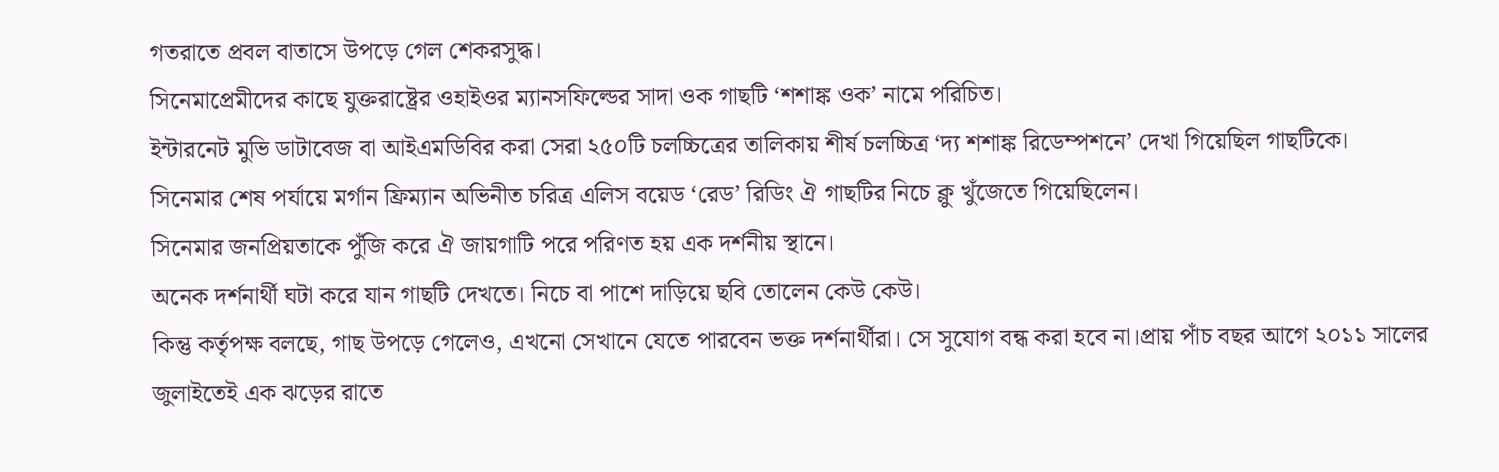গতরাতে প্রবল বাতাসে উপড়ে গেল শেকরসুদ্ধ।
সিনেমাপ্রেমীদের কাছে যুক্তরাষ্ট্রের ওহাইওর ম্যানসফিল্ডের সাদা ওক গাছটি ‘শশাঙ্ক ওক’ নামে পরিচিত।
ইন্টারনেট মুভি ডাটাবেজ বা আইএমডিবির করা সেরা ২৫০টি চলচ্চিত্রের তালিকায় শীর্ষ চলচ্চিত্র ‘দ্য শশাঙ্ক রিডেম্পশনে’ দেখা গিয়েছিল গাছটিকে।
সিনেমার শেষ পর্যায়ে মর্গান ফ্রিম্যান অভিনীত চরিত্র এলিস বয়েড ‘রেড’ রিডিং ঐ গাছটির নিচে ক্লু খুঁজেতে গিয়েছিলেন।
সিনেমার জনপ্রিয়তাকে পুঁজি করে ঐ জায়গাটি পরে পরিণত হয় এক দর্শনীয় স্থানে।
অনেক দর্শনার্থী ঘটা করে যান গাছটি দেখতে। নিচে বা পাশে দাড়িয়ে ছবি তোলেন কেউ কেউ।
কিন্তু কর্তৃপক্ষ বলছে, গাছ উপড়ে গেলেও, এখনো সেখানে যেতে পারবেন ভক্ত দর্শনার্থীরা। সে সুযোগ বন্ধ করা হবে না।প্রায় পাঁচ বছর আগে ২০১১ সালের জুলাইতেই এক ঝড়ের রাতে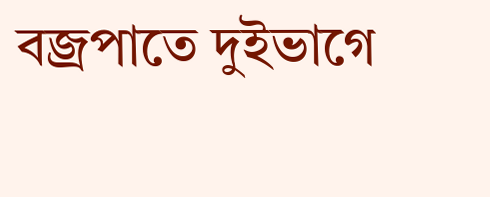বজ্রপাতে দুইভাগে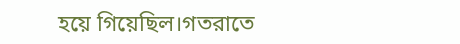হয়ে গিয়েছিল।গতরাতে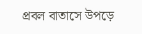প্রবল বাতাসে উপড়ে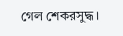গেল শেকরসুদ্ধ।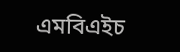এমবিএইচ